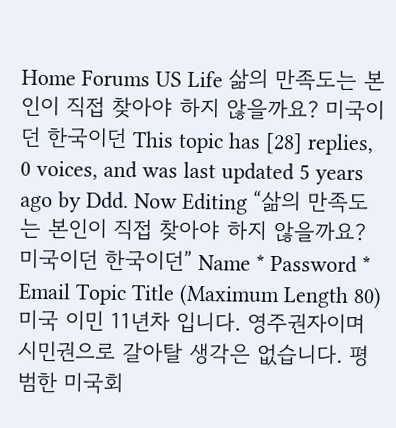Home Forums US Life 삶의 만족도는 본인이 직접 찾아야 하지 않을까요? 미국이던 한국이던 This topic has [28] replies, 0 voices, and was last updated 5 years ago by Ddd. Now Editing “삶의 만족도는 본인이 직접 찾아야 하지 않을까요? 미국이던 한국이던” Name * Password * Email Topic Title (Maximum Length 80) 미국 이민 11년차 입니다. 영주권자이며 시민권으로 갈아탈 생각은 없습니다. 평범한 미국회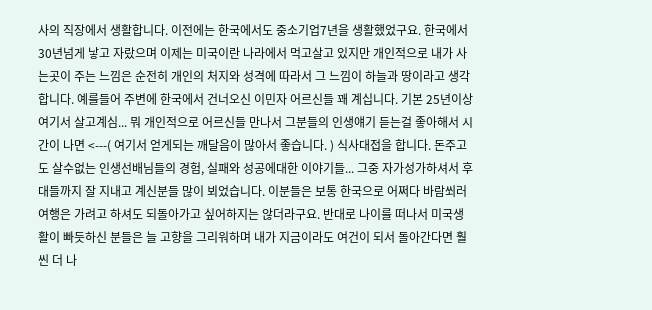사의 직장에서 생활합니다. 이전에는 한국에서도 중소기업7년을 생활했었구요. 한국에서 30년넘게 낳고 자랐으며 이제는 미국이란 나라에서 먹고살고 있지만 개인적으로 내가 사는곳이 주는 느낌은 순전히 개인의 처지와 성격에 따라서 그 느낌이 하늘과 땅이라고 생각합니다. 예를들어 주변에 한국에서 건너오신 이민자 어르신들 꽤 계십니다. 기본 25년이상 여기서 살고계심... 뭐 개인적으로 어르신들 만나서 그분들의 인생얘기 듣는걸 좋아해서 시간이 나면 <---( 여기서 얻게되는 깨달음이 많아서 좋습니다. ) 식사대접을 합니다. 돈주고도 살수없는 인생선배님들의 경험, 실패와 성공에대한 이야기들... 그중 자가성가하셔서 후대들까지 잘 지내고 계신분들 많이 뵈었습니다. 이분들은 보통 한국으로 어쩌다 바람쐬러 여행은 가려고 하셔도 되돌아가고 싶어하지는 않더라구요. 반대로 나이를 떠나서 미국생활이 빠듯하신 분들은 늘 고향을 그리워하며 내가 지금이라도 여건이 되서 돌아간다면 훨씬 더 나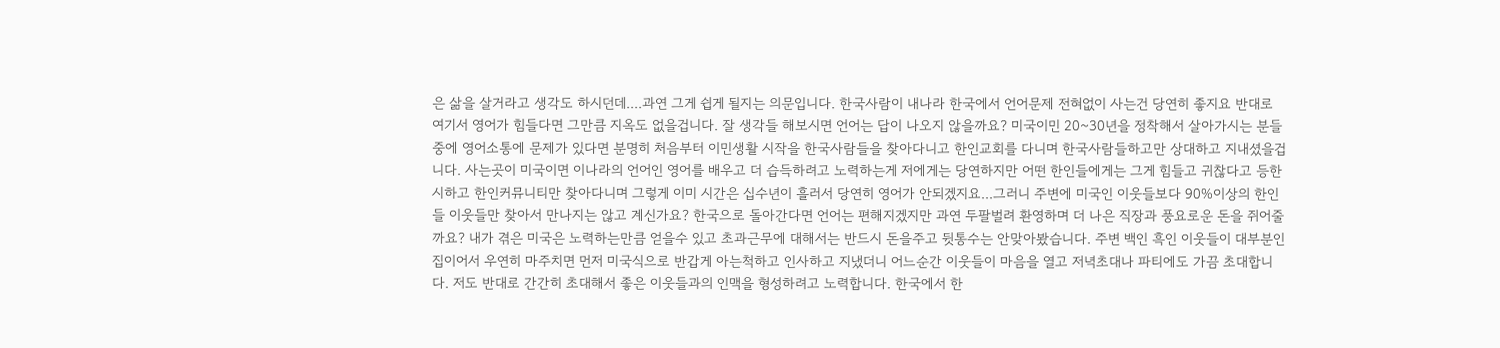은 삶을 살거라고 생각도 하시던데....과연 그게 쉽게 될지는 의문입니다. 한국사람이 내나라 한국에서 언어문제 전혀없이 사는건 당연히 좋지요 반대로 여기서 영어가 힘들다면 그만큼 지옥도 없을겁니다. 잘 생각들 해보시면 언어는 답이 나오지 않을까요? 미국이민 20~30년을 정착해서 살아가시는 분들중에 영어소통에 문제가 있다면 분명히 처음부터 이민생활 시작을 한국사람들을 찾아다니고 한인교회를 다니며 한국사람들하고만 상대하고 지내셨을겁니다. 사는곳이 미국이면 이나라의 언어인 영어를 배우고 더 습득하려고 노력하는게 저에게는 당연하지만 어떤 한인들에게는 그게 힘들고 귀찮다고 등한시하고 한인커뮤니티만 찾아다니며 그렇게 이미 시간은 십수년이 흘러서 당연히 영어가 안되겠지요...그러니 주변에 미국인 이웃들보다 90%이상의 한인들 이웃들만 찾아서 만나지는 않고 계신가요? 한국으로 돌아간다면 언어는 편해지겠지만 과연 두팔벌려 환영하며 더 나은 직장과 풍요로운 돈을 쥐어줄까요? 내가 겪은 미국은 노력하는만큼 얻을수 있고 초과근무에 대해서는 반드시 돈을주고 뒷통수는 안맞아봤습니다. 주변 백인 흑인 이웃들이 대부분인 집이어서 우연히 마주치면 먼저 미국식으로 반갑게 아는척하고 인사하고 지냈더니 어느순간 이웃들이 마음을 열고 저녁초대나 파티에도 가끔 초대합니다. 저도 반대로 간간히 초대해서 좋은 이웃들과의 인맥을 형성하려고 노력합니다. 한국에서 한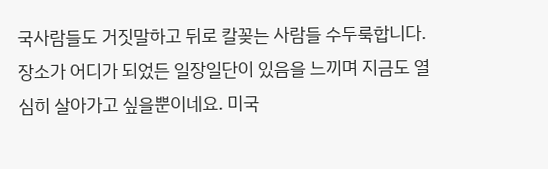국사람들도 거짓말하고 뒤로 칼꽂는 사람들 수두룩합니다. 장소가 어디가 되었든 일장일단이 있음을 느끼며 지금도 열심히 살아가고 싶을뿐이네요. 미국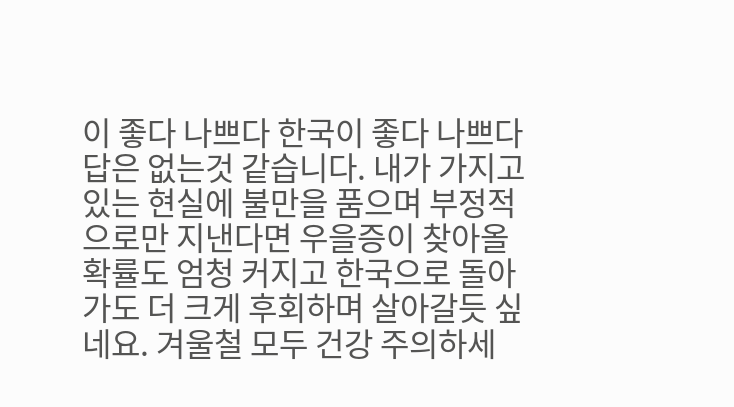이 좋다 나쁘다 한국이 좋다 나쁘다 답은 없는것 같습니다. 내가 가지고 있는 현실에 불만을 품으며 부정적으로만 지낸다면 우을증이 찾아올 확률도 엄청 커지고 한국으로 돌아가도 더 크게 후회하며 살아갈듯 싶네요. 겨울철 모두 건강 주의하세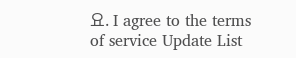요. I agree to the terms of service Update List